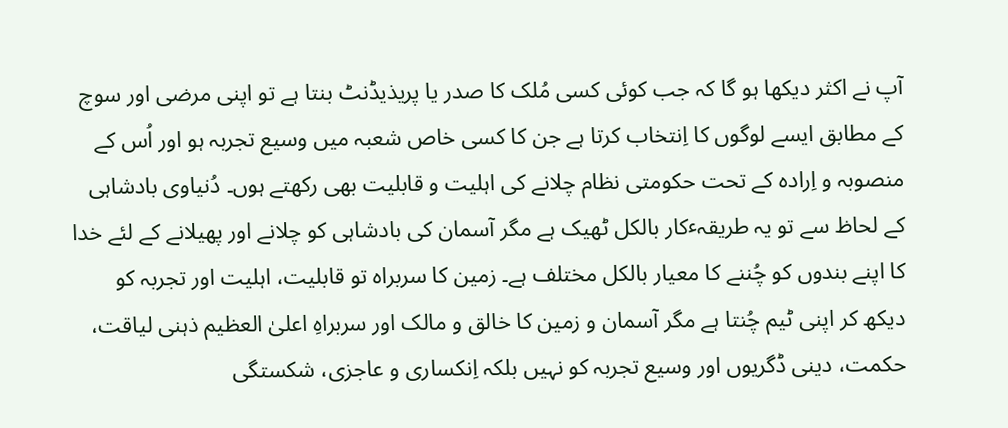آپ نے اکثر دیکھا ہو گا کہ جب کوئی کسی مُلک کا صدر یا پریذیڈنٹ بنتا ہے تو اپنی مرضی اور سوچ کے مطابق ایسے لوگوں کا اِنتخاب کرتا ہے جن کا کسی خاص شعبہ میں وسیع تجربہ ہو اور اُس کے منصوبہ و اِرادہ کے تحت حکومتی نظام چلانے کی اہلیت و قابلیت بھی رکھتے ہوں۔ دُنیاوی بادشاہی کے لحاظ سے تو یہ طریقہٴکار بالکل ٹھیک ہے مگر آسمان کی بادشاہی کو چلانے اور پھیلانے کے لئے خدا کا اپنے بندوں کو چُننے کا معیار بالکل مختلف ہے۔ زمین کا سربراہ تو قابلیت، اہلیت اور تجربہ کو دیکھ کر اپنی ٹیم چُنتا ہے مگر آسمان و زمین کا خالق و مالک اور سربراہِ اعلیٰ العظیم ذہنی لیاقت، حکمت، دینی ڈگریوں اور وسیع تجربہ کو نہیں بلکہ اِنکساری و عاجزی، شکستگی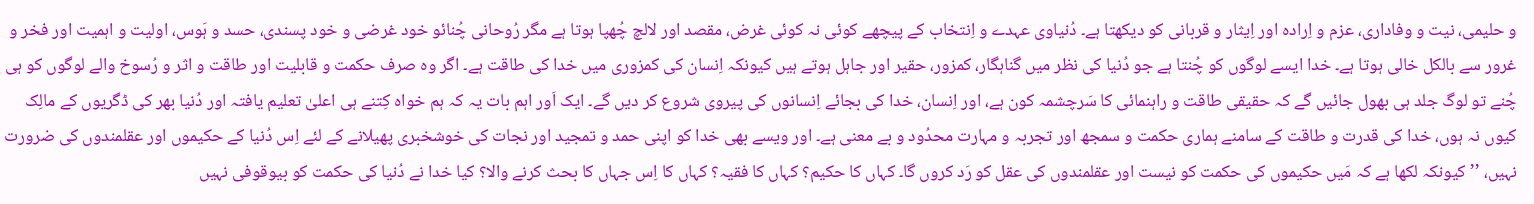و حلیمی، نیت و وفاداری، عزم و اِرادہ اور اِیثار و قربانی کو دیکھتا ہے۔ دُنیاوی عہدے و اِنتخاب کے پیچھے کوئی نہ کوئی غرض، مقصد اور لالچ چُھپا ہوتا ہے مگر رُوحانی چُنائو خود غرضی و خود پسندی، حسد و ہَوس، اولیت و اہمیت اور فخر و غرور سے بالکل خالی ہوتا ہے۔ خدا ایسے لوگوں کو چُنتا ہے جو دُنیا کی نظر میں گناہگار، کمزور، حقیر اور جاہل ہوتے ہیں کیونکہ اِنسان کی کمزوری میں خدا کی طاقت ہے۔ اگر وہ صرف حکمت و قابلیت اور طاقت و اثر و رُسوخ والے لوگوں کو ہی چُنے تو لوگ جلد ہی بھول جائیں گے کہ حقیقی طاقت و راہنمائی کا سَرچشمہ کون ہے، اور اِنسان، خدا کی بجائے اِنسانوں کی پیروی شروع کر دیں گے۔ ایک اَور اہم بات یہ کہ ہم خواہ کِتنے ہی اعلیٰ تعلیم یافتہ اور دُنیا بھر کی ڈگریوں کے مالِک کیوں نہ ہوں، خدا کی قدرت و طاقت کے سامنے ہماری حکمت و سمجھ اور تجربہ و مہارت محدُود و بے معنی ہے۔ اور ویسے بھی خدا کو اپنی حمد و تمجید اور نجات کی خوشخبری پھیلانے کے لئے اِس دُنیا کے حکیموں اور عقلمندوں کی ضرورت نہیں، ’’کیونکہ لکھا ہے کہ مَیں حکیموں کی حکمت کو نیست اور عقلمندوں کی عقل کو رَد کروں گا۔ کہاں کا حکیم؟ کہاں کا فقیہ؟ کہاں کا اِس جہاں کا بحث کرنے والا؟ کیا خدا نے دُنیا کی حکمت کو بیوقوفی نہیں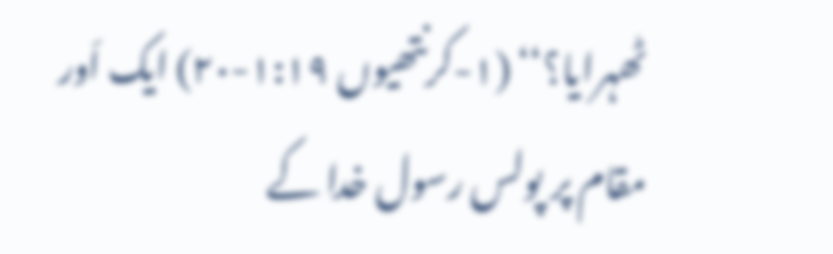ٹھہرایا؟‘‘ (۱-کرنتھیوں ۱:۱۹-۲۰) ایک اَور مقام پر پولس رسول خدا کے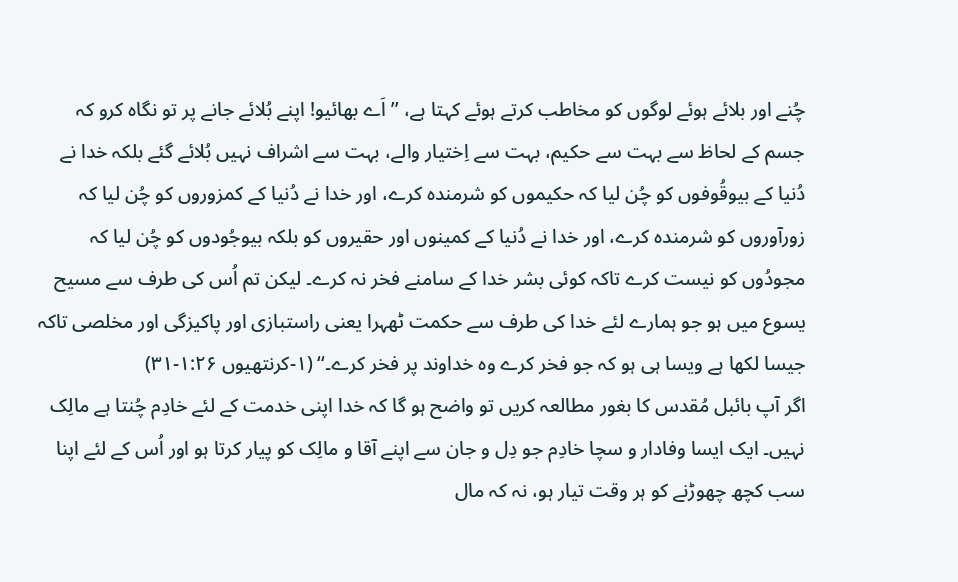چُنے اور بلائے ہوئے لوگوں کو مخاطب کرتے ہوئے کہتا ہے، ’’اَے بھائیو! اپنے بُلائے جانے پر تو نگاہ کرو کہ جسم کے لحاظ سے بہت سے حکیم، بہت سے اِختیار والے، بہت سے اشراف نہیں بُلائے گئے بلکہ خدا نے دُنیا کے بیوقُوفوں کو چُن لیا کہ حکیموں کو شرمندہ کرے، اور خدا نے دُنیا کے کمزوروں کو چُن لیا کہ زورآوروں کو شرمندہ کرے، اور خدا نے دُنیا کے کمینوں اور حقیروں کو بلکہ بیوجُودوں کو چُن لیا کہ مجودُوں کو نیست کرے تاکہ کوئی بشر خدا کے سامنے فخر نہ کرے۔ لیکن تم اُس کی طرف سے مسیح یسوع میں ہو جو ہمارے لئے خدا کی طرف سے حکمت ٹھہرا یعنی راستبازی اور پاکیزگی اور مخلصی تاکہ جیسا لکھا ہے ویسا ہی ہو کہ جو فخر کرے وہ خداوند پر فخر کرے۔‘‘ (۱-کرنتھیوں ۱:۲۶-۳۱)
اگر آپ بائبل مُقدس کا بغور مطالعہ کریں تو واضح ہو گا کہ خدا اپنی خدمت کے لئے خادِم چُنتا ہے مالِک نہیں۔ ایک ایسا وفادار و سچا خادِم جو دِل و جان سے اپنے آقا و مالِک کو پیار کرتا ہو اور اُس کے لئے اپنا سب کچھ چھوڑنے کو ہر وقت تیار ہو، نہ کہ مال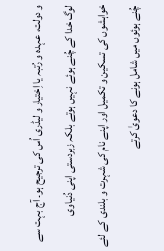و دولت، عہدہ و رُتبہ یا اِختیار و لیڈری اُس کی ترجیح ہو۔ آج بہت سے لوگ خدا کے چُنے ہوئے نہیں ہوتے بلکہ زبردستی اپنی دُنیاوی خواہشوں کی تسکین و تکمیل اور اپنے نام کی شہرت و بلندی کے لئے چُنے ہوئوں میں شامل ہونے کا دعویٰ کرتے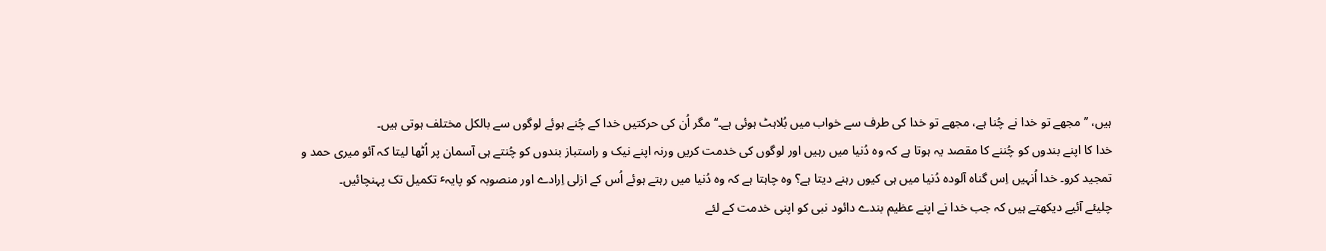ہیں، ’’مجھے تو خدا نے چُنا ہے، مجھے تو خدا کی طرف سے خواب میں بُلاہٹ ہوئی ہے۔‘‘ مگر اُن کی حرکتیں خدا کے چُنے ہوئے لوگوں سے بالکل مختلف ہوتی ہیں۔
خدا کا اپنے بندوں کو چُننے کا مقصد یہ ہوتا ہے کہ وہ دُنیا میں رہیں اور لوگوں کی خدمت کریں ورنہ اپنے نیک و راستباز بندوں کو چُنتے ہی آسمان پر اُٹھا لیتا کہ آئو میری حمد و تمجید کرو۔ خدا اُنہیں اِس گناہ آلودہ دُنیا میں ہی کیوں رہنے دیتا ہے؟ وہ چاہتا ہے کہ وہ دُنیا میں رہتے ہوئے اُس کے ازلی اِرادے اور منصوبہ کو پایہٴ تکمیل تک پہنچائیں۔
چلیئے آئیے دیکھتے ہیں کہ جب خدا نے اپنے عظیم بندے دائود نبی کو اپنی خدمت کے لئے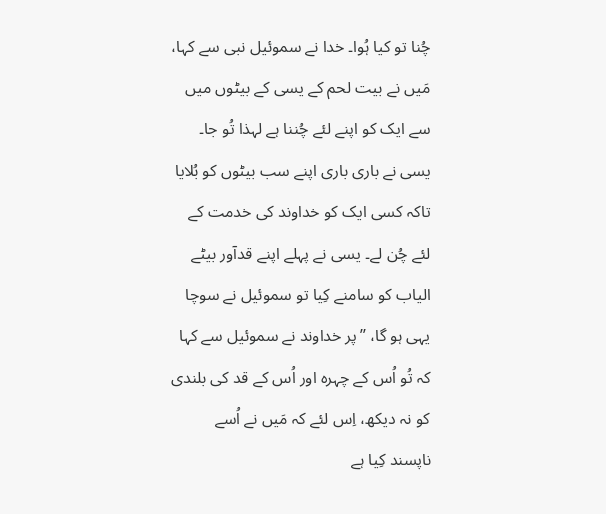چُنا تو کیا ہُوا۔ خدا نے سموئیل نبی سے کہا، مَیں نے بیت لحم کے یسی کے بیٹوں میں سے ایک کو اپنے لئے چُننا ہے لہذا تُو جا۔ یسی نے باری باری اپنے سب بیٹوں کو بُلایا تاکہ کسی ایک کو خداوند کی خدمت کے لئے چُن لے۔ یسی نے پہلے اپنے قدآور بیٹے الیاب کو سامنے کِیا تو سموئیل نے سوچا یہی ہو گا، ’’پر خداوند نے سموئیل سے کہا کہ تُو اُس کے چہرہ اور اُس کے قد کی بلندی کو نہ دیکھ، اِس لئے کہ مَیں نے اُسے ناپسند کِیا ہے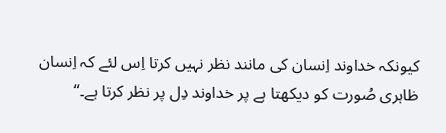کیونکہ خداوند اِنسان کی مانند نظر نہیں کرتا اِس لئے کہ اِنسان ظاہری صُورت کو دیکھتا ہے پر خداوند دِل پر نظر کرتا ہے۔‘‘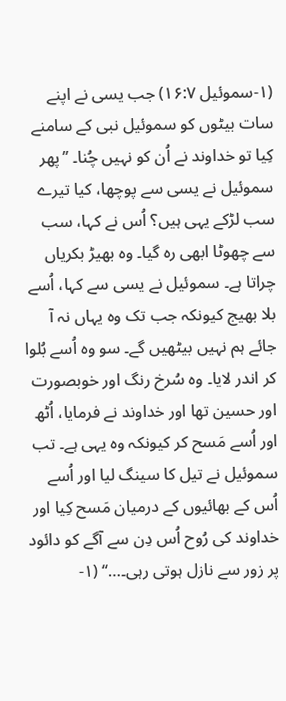(۱-سموئیل ۱۶:۷) جب یسی نے اپنے سات بیٹوں کو سموئیل نبی کے سامنے کِیا تو خداوند نے اُن کو نہیں چُنا۔ ’’پھر سموئیل نے یسی سے پوچھا، کیا تیرے سب لڑکے یہی ہیں؟ اُس نے کہا، سب سے چھوٹا ابھی رہ گیا۔ وہ بھیڑ بکریاں چراتا ہے۔ سموئیل نے یسی سے کہا، اُسے بلا بھیج کیونکہ جب تک وہ یہاں نہ آ جائے ہم نہیں بیٹھیں گے۔ سو وہ اُسے بُلوا کر اندر لایا۔ وہ سُرخ رنگ اور خوبصورت اور حسین تھا اور خداوند نے فرمایا، اُٹھ اور اُسے مَسح کر کیونکہ وہ یہی ہے۔ تب سموئیل نے تیل کا سینگ لیا اور اُسے اُس کے بھائیوں کے درمیان مَسح کِیا اور خداوند کی رُوح اُس دِن سے آگے کو دائود پر زور سے نازل ہوتی رہی۔…‘‘ (۱-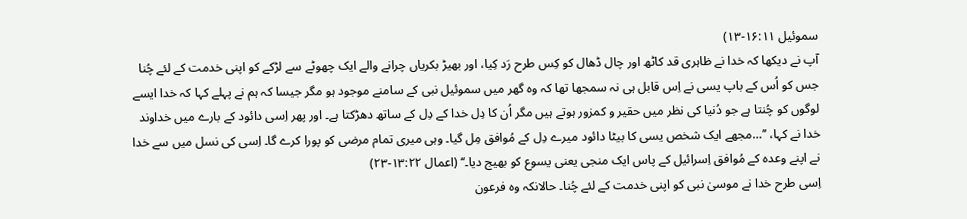سموئیل ۱۶:۱۱-۱۳)
آپ نے دیکھا کہ خدا نے ظاہری قد کاٹھ اور چال ڈھال کو کِس طرح رَد کِیا، اور بھیڑ بکریاں چرانے والے ایک چھوٹے سے لڑکے کو اپنی خدمت کے لئے چُنا جس کو اُس کے باپ یسی نے اِس قابل ہی نہ سمجھا تھا کہ وہ گھر میں سموئیل نبی کے سامنے موجود ہو مگر جیسا کہ ہم نے پہلے کہا کہ خدا ایسے لوگوں کو چُنتا ہے جو دُنیا کی نظر میں حقیر و کمزور ہوتے ہیں مگر اُن کا دِل خدا کے دِل کے ساتھ دھڑکتا ہے۔ اور پھر اِسی دائود کے بارے میں خداوند خدا نے کہا، ’’…مجھے ایک شخص یسی کا بیٹا دائود میرے دِل کے مُوافق مِل گیا۔ وہی میری تمام مرضی کو پورا کرے گا۔ اِسی کی نسل میں سے خدا نے اپنے وعدہ کے مُوافق اِسرائیل کے پاس ایک منجی یعنی یسوع کو بھیج دیا۔‘‘ (اعمال ۱۳:۲۲-۲۳)
اِسی طرح خدا نے موسیٰ نبی کو اپنی خدمت کے لئے چُنا۔ حالانکہ وہ فرعون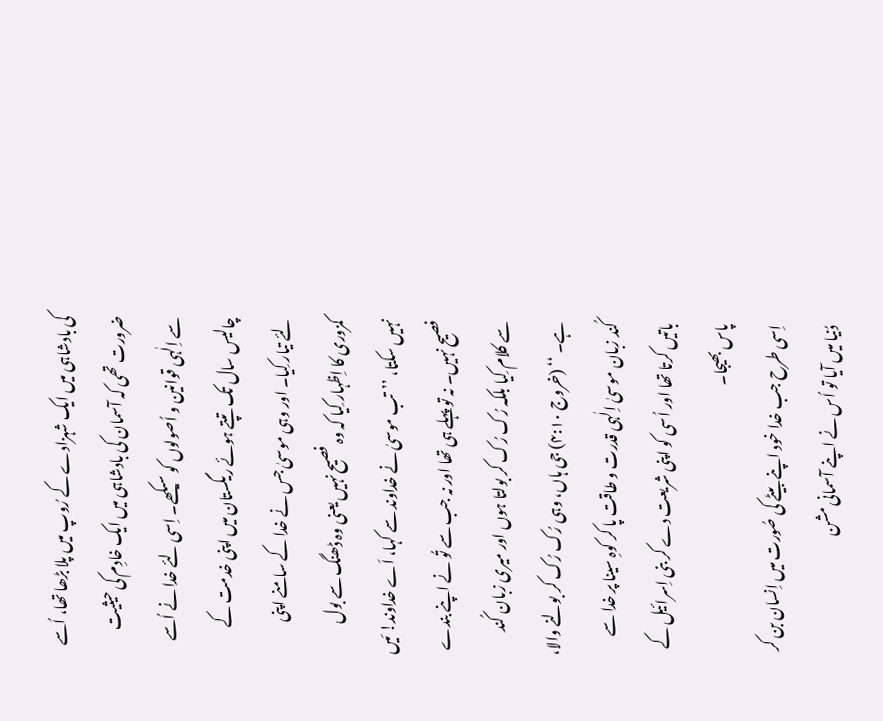کی بادشاہی میں ایک شہزادے کے رُوپ میں پلا بڑھا تھا، اُسے ضرورت تھی کہ آسمان کی بادشاہی میں ایک خادِم کی حیثیت سے اِلٰہی قوانین و اُصولوں کو سیکھے۔ اِسی لئے خدا نے اُسے چالیس سال تک تپتے ہوئے ریگستان میں اپنی خدمت کے لئے تیار کِیا۔ اور وہی موسیٰ جس نے خدا کے سامنے اپنی کمزوری کا اِظہار کِیا کہ وہ فصیح نہیں یعنی وہ ڈھنگ سے بول نہیں سکتا، ’’تب موسیٰ نے خداوند سے کہا، اَے خداوند! مَیں فصیح نہیں۔ نہ تو پہلے ہی تھا اور نہ جب سے تُو نے اپنے بندے سے کلام کِیا بلکہ رُک رُک کر بولتا ہوں اور میری زبان کُند ہے۔ ‘‘ (خروج ۴:۱۰) جی ہاں، وہی رُک رُک کر بولنے والا، کُند زبان موسیٰ اِلٰہی قدرت و طاقت پا کر کوہِ سینا پر خدا سے باتیں کرتا تھا اور اُسی کو اپنی شریعت دے کر بنی اِسرائیل کے پاس بھیجا۔
اِسی طرح جب خدا خود اپنے بیٹے کی صُورت میں اِنسان بن کر دُنیا میں آیا تو اُس نے اپنے آسمانی مشن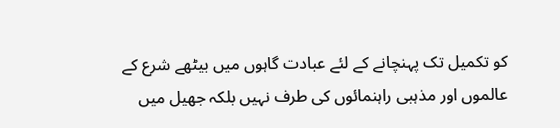کو تکمیل تک پہنچانے کے لئے عبادت گاہوں میں بیٹھے شرع کے عالموں اور مذہبی راہنمائوں کی طرف نہیں بلکہ جھیل میں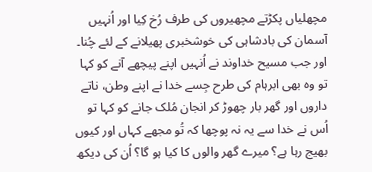مچھلیاں پکڑتے مچھیروں کی طرف رُخ کِیا اور اُنہیں آسمان کی بادشاہی کی خوشخبری پھیلانے کے لئے چُنا۔ اور جب مسیح خداوند نے اُنہیں اپنے پیچھے آنے کو کہا تو وہ بھی ابرہام کی طرح جِسے خدا نے اپنے وطن، ناتے داروں اور گھر بار چھوڑ کر انجان مُلک جانے کو کہا تو اُس نے خدا سے یہ نہ پوچھا کہ تُو مجھے کہاں اور کیوں بھیج رہا ہے؟ میرے گھر والوں کا کیا ہو گا؟ اُن کی دیکھ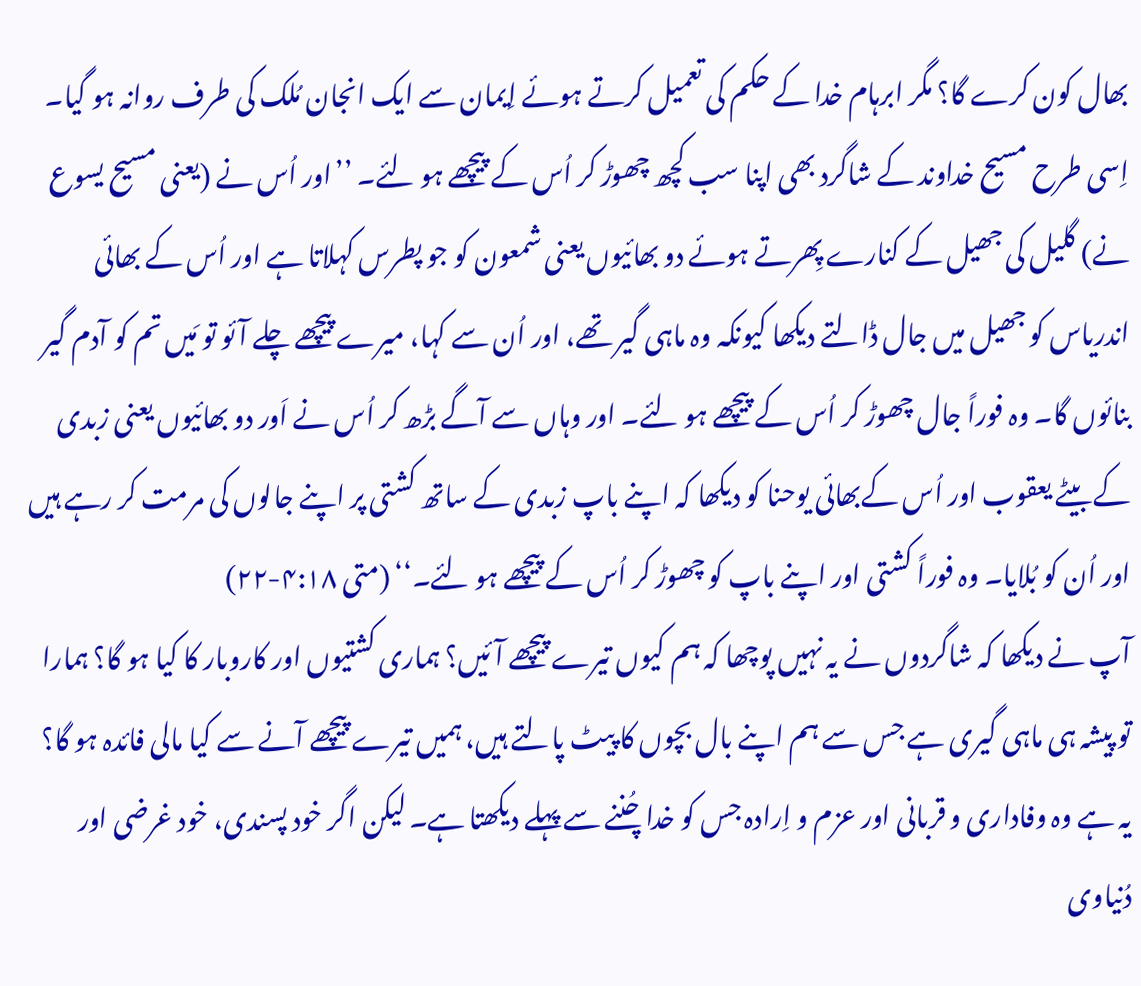بھال کون کرے گا؟ مگر ابرہام خدا کے حکم کی تعمیل کرتے ہوئے اِیمان سے ایک انجان مُلک کی طرف روانہ ہو گیا۔ اِسی طرح مسیح خداوند کے شاگرد بھی اپنا سب کچھ چھوڑ کر اُس کے پیچھے ہو لئے۔ ’’اور اُس نے (یعنی مسیح یسوع نے) گلیل کی جھیل کے کنارے پِھرتے ہوئے دو بھائیوں یعنی شمعون کو جو پطرس کہلاتا ہے اور اُس کے بھائی اندریاس کو جھیل میں جال ڈالتے دیکھا کیونکہ وہ ماہی گیر تھے، اور اُن سے کہا، میرے پیچھے چلے آئو تو مَیں تم کو آدم گیر بنائوں گا۔ وہ فوراً جال چھوڑ کر اُس کے پیچھے ہو لئے۔ اور وہاں سے آگے بڑھ کر اُس نے اَور دو بھائیوں یعنی زبدی کے بیٹے یعقوب اور اُس کےبھائی یوحنا کو دیکھا کہ اپنے باپ زبدی کے ساتھ کشتی پر اپنے جالوں کی مرمت کر رہے ہیں اور اُن کو بُلایا۔ وہ فوراً کشتی اور اپنے باپ کو چھوڑ کر اُس کے پیچھے ہو لئے۔‘‘ (متی ۴:۱۸-۲۲)
آپ نے دیکھا کہ شاگردوں نے یہ نہیں پوچھا کہ ہم کیوں تیرے پیچھے آئیں؟ ہماری کشتیوں اور کاروبار کا کیا ہو گا؟ ہمارا تو پیشہ ہی ماہی گیری ہے جس سے ہم اپنے بال بچوں کا پیٹ پالتے ہیں، ہمیں تیرے پیچھے آنے سے کیا مالی فائدہ ہو گا؟ یہ ہے وہ وفاداری و قربانی اور عزم و اِرادہ جس کو خدا چُننے سے پہلے دیکھتا ہے۔ لیکن اگر خود پسندی، خود غرضی اور دُنیاوی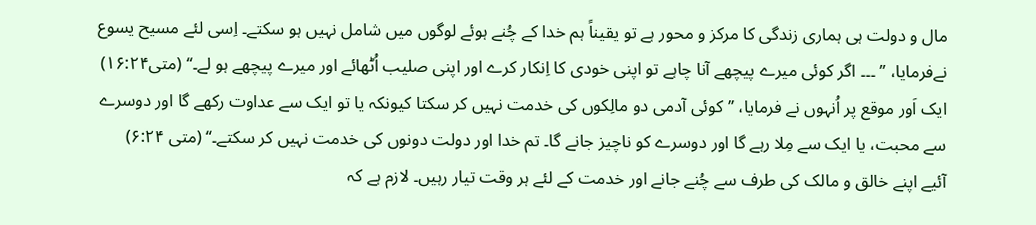مال و دولت ہی ہماری زندگی کا مرکز و محور ہے تو یقیناً ہم خدا کے چُنے ہوئے لوگوں میں شامل نہیں ہو سکتے۔ اِسی لئے مسیح یسوع نےفرمایا، ’’ ۔۔۔ اگر کوئی میرے پیچھے آنا چاہے تو اپنی خودی کا اِنکار کرے اور اپنی صلیب اُٹھائے اور میرے پیچھے ہو لے۔‘‘ (متی۱۶:۲۴) ایک اَور موقع پر اُنہوں نے فرمایا، ’’کوئی آدمی دو مالِکوں کی خدمت نہیں کر سکتا کیونکہ یا تو ایک سے عداوت رکھے گا اور دوسرے سے محبت، یا ایک سے مِلا رہے گا اور دوسرے کو ناچیز جانے گا۔ تم خدا اور دولت دونوں کی خدمت نہیں کر سکتے۔‘‘ (متی ۶:۲۴)
آئیے اپنے خالق و مالک کی طرف سے چُنے جانے اور خدمت کے لئے ہر وقت تیار رہیں۔ لازم ہے کہ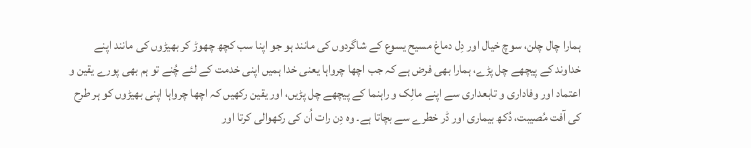ہمارا چال چلن، سوچ خیال اور دِل دماغ مسیح یسوع کے شاگردوں کی مانند ہو جو اپنا سب کچھ چھوڑ کر بھیڑوں کی مانند اپنے خداوند کے پیچھے چل پڑے، ہمارا بھی فرض ہے کہ جب اچھا چرواہا یعنی خدا ہمیں اپنی خدمت کے لئے چُنے تو ہم بھی پورے یقین و اعتماد اور وفاداری و تابعداری سے اپنے مالِک و راہنما کے پیچھے چل پڑیں، اور یقین رکھیں کہ اچھا چرواہا اپنی بھیڑوں کو ہر طرح کی آفت مُصیبت، دُکھ بیماری اور ڈر خطرے سے بچاتا ہے۔ وہ دِن رات اُن کی رکھوالی کرتا اور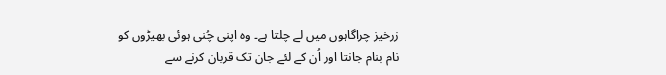زرخیز چراگاہوں میں لے چلتا ہے۔ وہ اپنی چُنی ہوئی بھیڑوں کو نام بنام جانتا اور اُن کے لئے جان تک قربان کرنے سے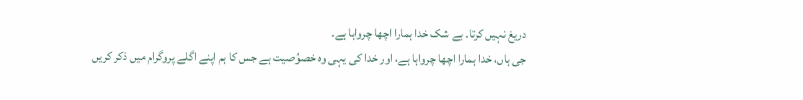دریغ نہیں کرتا۔ بے شک خدا ہمارا اچھا چرواہا ہے۔
جی ہاں، خدا ہمارا اچھا چرواہا ہے، اور خدا کی یہی وہ خصوُصیت ہے جس کا ہم اپنے اگلے پروگرام میں ذکر کریں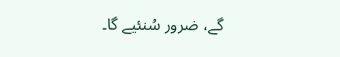گے، ضرور سُنئیے گا۔